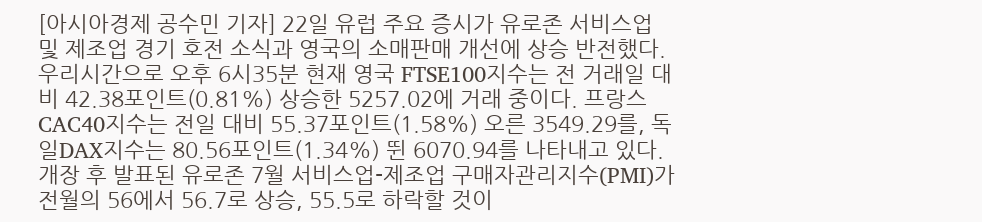[아시아경제 공수민 기자] 22일 유럽 주요 증시가 유로존 서비스업 및 제조업 경기 호전 소식과 영국의 소매판매 개선에 상승 반전했다.
우리시간으로 오후 6시35분 현재 영국 FTSE100지수는 전 거래일 대비 42.38포인트(0.81%) 상승한 5257.02에 거래 중이다. 프랑스 CAC40지수는 전일 대비 55.37포인트(1.58%) 오른 3549.29를, 독일DAX지수는 80.56포인트(1.34%) 뛴 6070.94를 나타내고 있다.
개장 후 발표된 유로존 7월 서비스업-제조업 구매자관리지수(PMI)가 전월의 56에서 56.7로 상승, 55.5로 하락할 것이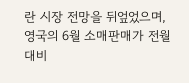란 시장 전망을 뒤엎었으며, 영국의 6월 소매판매가 전월 대비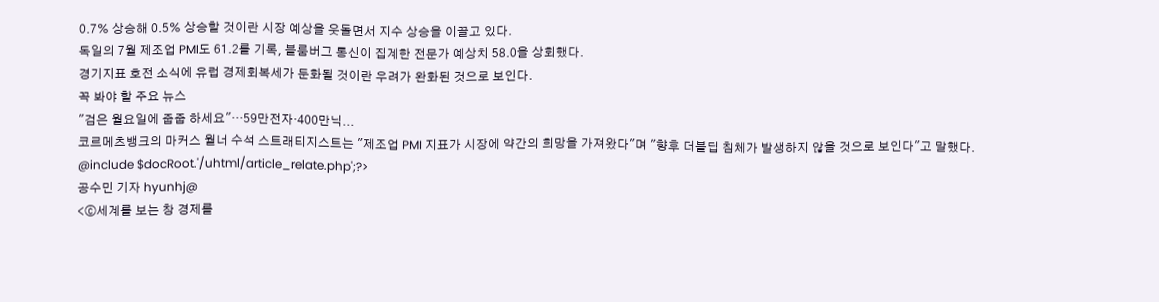0.7% 상승해 0.5% 상승할 것이란 시장 예상을 웃돌면서 지수 상승을 이끌고 있다.
독일의 7월 제조업 PMI도 61.2를 기록, 블룸버그 통신이 집계한 전문가 예상치 58.0을 상회했다.
경기지표 호전 소식에 유럽 경제회복세가 둔화될 것이란 우려가 완화된 것으로 보인다.
꼭 봐야 할 주요 뉴스
"검은 월요일에 줍줍 하세요"…59만전자·400만닉...
코르메츠뱅크의 마커스 월너 수석 스트래티지스트는 "제조업 PMI 지표가 시장에 약간의 희망을 가져왔다"며 "향후 더블딥 침체가 발생하지 않을 것으로 보인다"고 말했다.
@include $docRoot.'/uhtml/article_relate.php';?>
공수민 기자 hyunhj@
<ⓒ세계를 보는 창 경제를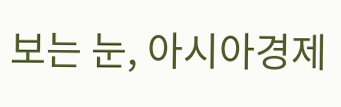보는 눈, 아시아경제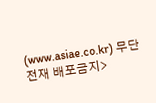(www.asiae.co.kr) 무단전재 배포금지>